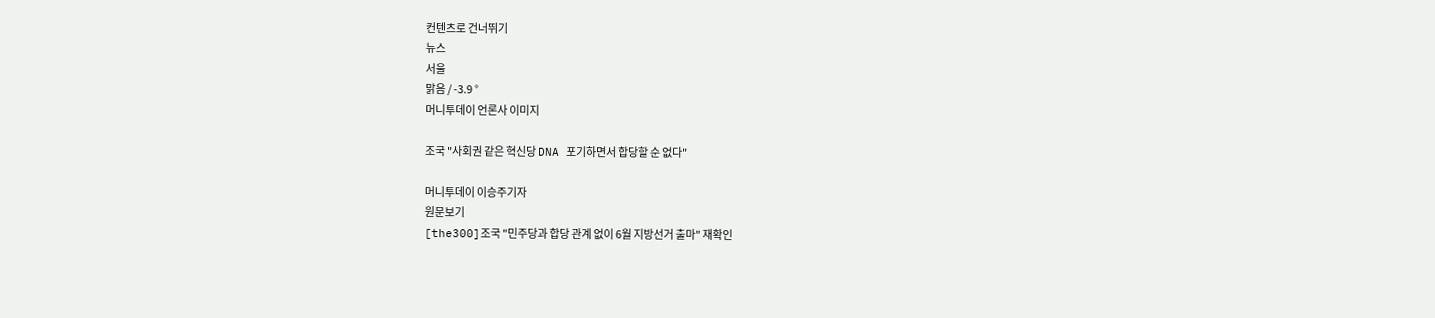컨텐츠로 건너뛰기
뉴스
서울
맑음 / -3.9 °
머니투데이 언론사 이미지

조국 "사회권 같은 혁신당 DNA 포기하면서 합당할 순 없다"

머니투데이 이승주기자
원문보기
[the300]조국 "민주당과 합당 관계 없이 6월 지방선거 출마" 재확인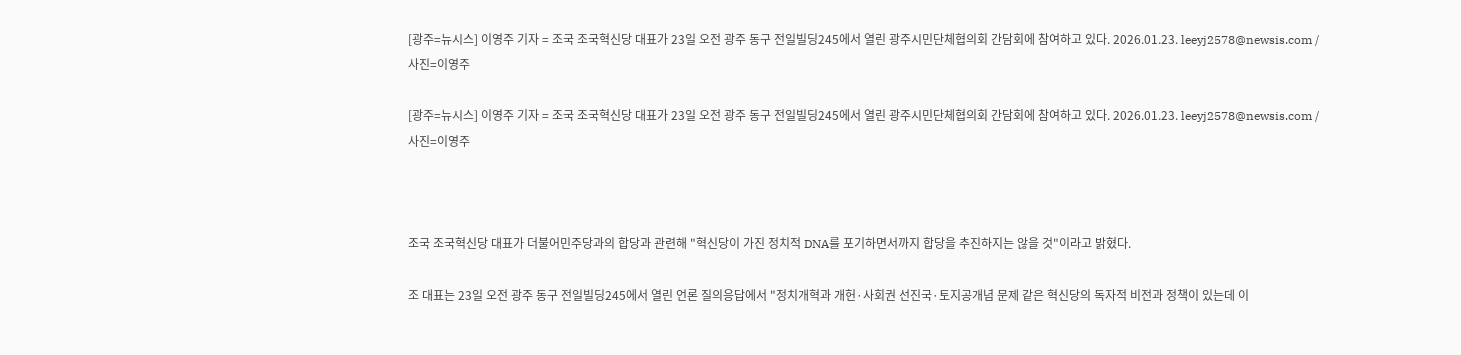[광주=뉴시스] 이영주 기자 = 조국 조국혁신당 대표가 23일 오전 광주 동구 전일빌딩245에서 열린 광주시민단체협의회 간담회에 참여하고 있다. 2026.01.23. leeyj2578@newsis.com /사진=이영주

[광주=뉴시스] 이영주 기자 = 조국 조국혁신당 대표가 23일 오전 광주 동구 전일빌딩245에서 열린 광주시민단체협의회 간담회에 참여하고 있다. 2026.01.23. leeyj2578@newsis.com /사진=이영주



조국 조국혁신당 대표가 더불어민주당과의 합당과 관련해 "혁신당이 가진 정치적 DNA를 포기하면서까지 합당을 추진하지는 않을 것"이라고 밝혔다.

조 대표는 23일 오전 광주 동구 전일빌딩245에서 열린 언론 질의응답에서 "정치개혁과 개헌·사회권 선진국·토지공개념 문제 같은 혁신당의 독자적 비전과 정책이 있는데 이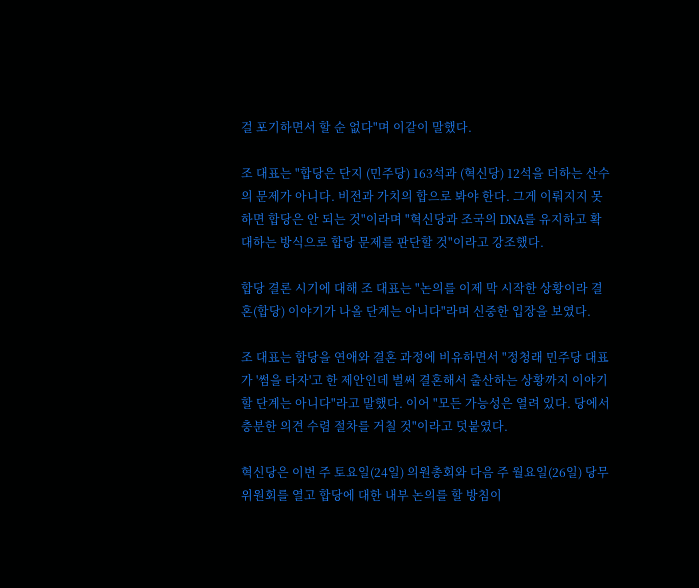걸 포기하면서 할 순 없다"며 이같이 말했다.

조 대표는 "합당은 단지 (민주당) 163석과 (혁신당) 12석을 더하는 산수의 문제가 아니다. 비전과 가치의 합으로 봐야 한다. 그게 이뤄지지 못하면 합당은 안 되는 것"이라며 "혁신당과 조국의 DNA를 유지하고 확대하는 방식으로 합당 문제를 판단할 것"이라고 강조했다.

합당 결론 시기에 대해 조 대표는 "논의를 이제 막 시작한 상황이라 결혼(합당) 이야기가 나올 단계는 아니다"라며 신중한 입장을 보였다.

조 대표는 합당을 연애와 결혼 과정에 비유하면서 "정청래 민주당 대표가 '썸을 타자'고 한 제안인데 벌써 결혼해서 출산하는 상황까지 이야기할 단계는 아니다"라고 말했다. 이어 "모든 가능성은 열려 있다. 당에서 충분한 의견 수렴 절차를 거칠 것"이라고 덧붙였다.

혁신당은 이번 주 토요일(24일) 의원총회와 다음 주 월요일(26일) 당무위원회를 열고 합당에 대한 내부 논의를 할 방침이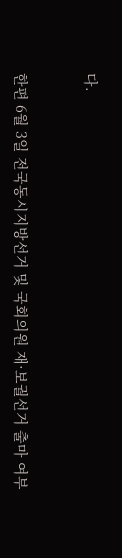다.


한편 6월 3일 전국동시지방선거 및 국회의원 재·보궐선거 출마 여부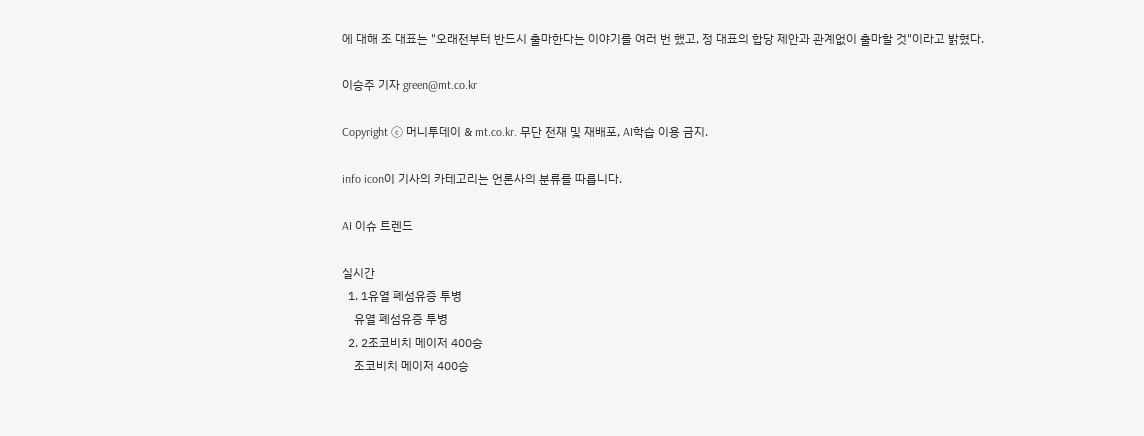에 대해 조 대표는 "오래전부터 반드시 출마한다는 이야기를 여러 번 했고, 정 대표의 합당 제안과 관계없이 출마할 것"이라고 밝혔다.

이승주 기자 green@mt.co.kr

Copyright ⓒ 머니투데이 & mt.co.kr. 무단 전재 및 재배포, AI학습 이용 금지.

info icon이 기사의 카테고리는 언론사의 분류를 따릅니다.

AI 이슈 트렌드

실시간
  1. 1유열 폐섬유증 투병
    유열 폐섬유증 투병
  2. 2조코비치 메이저 400승
    조코비치 메이저 400승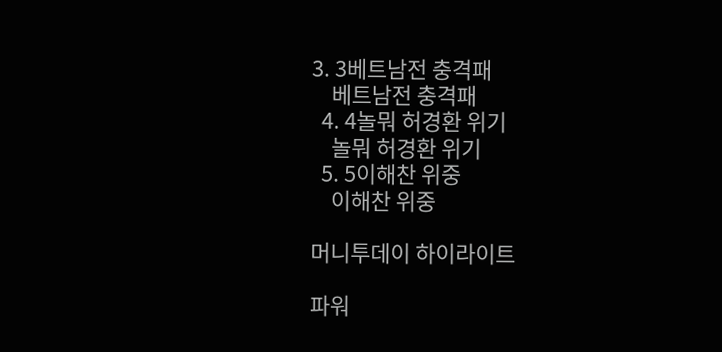3. 3베트남전 충격패
    베트남전 충격패
  4. 4놀뭐 허경환 위기
    놀뭐 허경환 위기
  5. 5이해찬 위중
    이해찬 위중

머니투데이 하이라이트

파워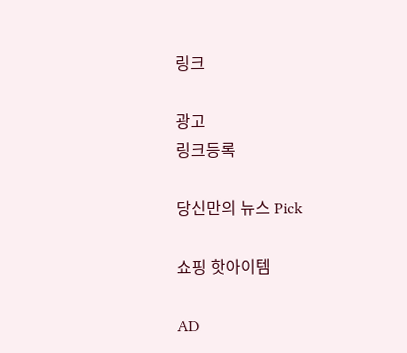링크

광고
링크등록

당신만의 뉴스 Pick

쇼핑 핫아이템

AD